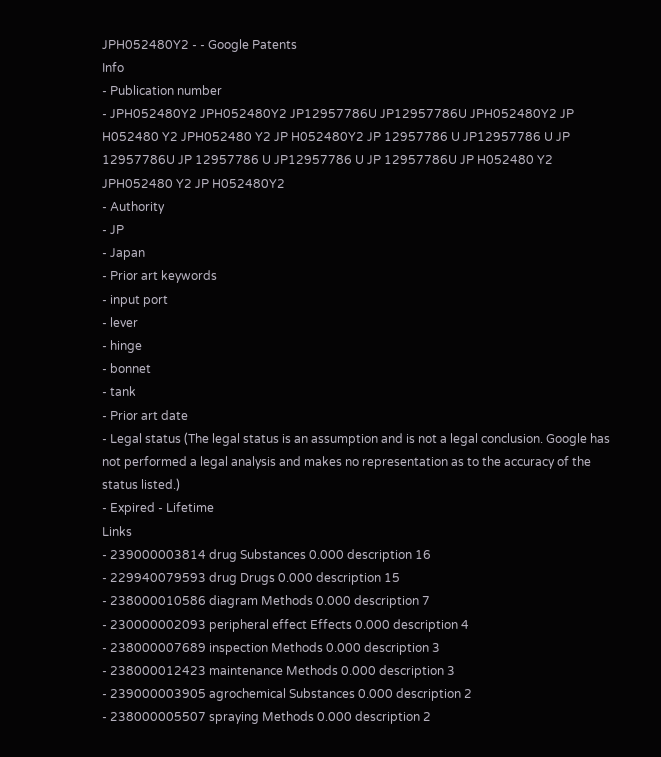JPH052480Y2 - - Google Patents
Info
- Publication number
- JPH052480Y2 JPH052480Y2 JP12957786U JP12957786U JPH052480Y2 JP H052480 Y2 JPH052480 Y2 JP H052480Y2 JP 12957786 U JP12957786 U JP 12957786U JP 12957786 U JP12957786 U JP 12957786U JP H052480 Y2 JPH052480 Y2 JP H052480Y2
- Authority
- JP
- Japan
- Prior art keywords
- input port
- lever
- hinge
- bonnet
- tank
- Prior art date
- Legal status (The legal status is an assumption and is not a legal conclusion. Google has not performed a legal analysis and makes no representation as to the accuracy of the status listed.)
- Expired - Lifetime
Links
- 239000003814 drug Substances 0.000 description 16
- 229940079593 drug Drugs 0.000 description 15
- 238000010586 diagram Methods 0.000 description 7
- 230000002093 peripheral effect Effects 0.000 description 4
- 238000007689 inspection Methods 0.000 description 3
- 238000012423 maintenance Methods 0.000 description 3
- 239000003905 agrochemical Substances 0.000 description 2
- 238000005507 spraying Methods 0.000 description 2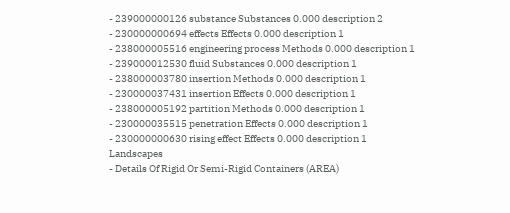- 239000000126 substance Substances 0.000 description 2
- 230000000694 effects Effects 0.000 description 1
- 238000005516 engineering process Methods 0.000 description 1
- 239000012530 fluid Substances 0.000 description 1
- 238000003780 insertion Methods 0.000 description 1
- 230000037431 insertion Effects 0.000 description 1
- 238000005192 partition Methods 0.000 description 1
- 230000035515 penetration Effects 0.000 description 1
- 230000000630 rising effect Effects 0.000 description 1
Landscapes
- Details Of Rigid Or Semi-Rigid Containers (AREA)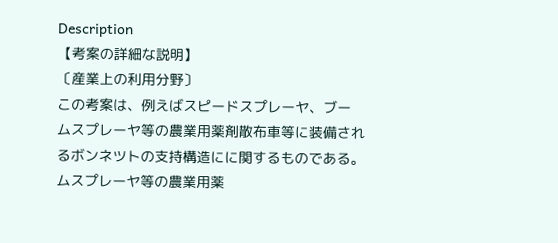Description
【考案の詳細な説明】
〔産業上の利用分野〕
この考案は、例えばスピードスプレーヤ、ブー
ムスプレーヤ等の農業用薬剤散布車等に装備され
るボンネツトの支持構造にに関するものである。
ムスプレーヤ等の農業用薬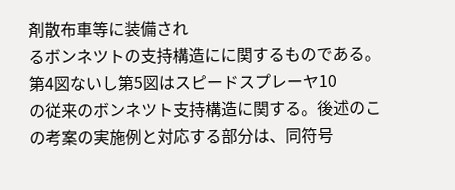剤散布車等に装備され
るボンネツトの支持構造にに関するものである。
第4図ないし第5図はスピードスプレーヤ10
の従来のボンネツト支持構造に関する。後述のこ
の考案の実施例と対応する部分は、同符号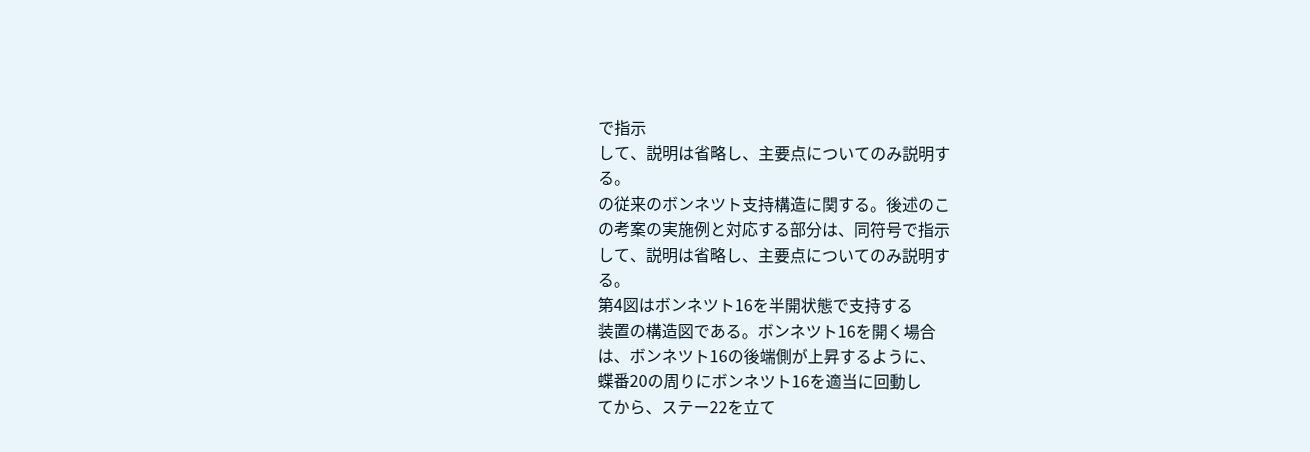で指示
して、説明は省略し、主要点についてのみ説明す
る。
の従来のボンネツト支持構造に関する。後述のこ
の考案の実施例と対応する部分は、同符号で指示
して、説明は省略し、主要点についてのみ説明す
る。
第4図はボンネツト16を半開状態で支持する
装置の構造図である。ボンネツト16を開く場合
は、ボンネツト16の後端側が上昇するように、
蝶番20の周りにボンネツト16を適当に回動し
てから、ステー22を立て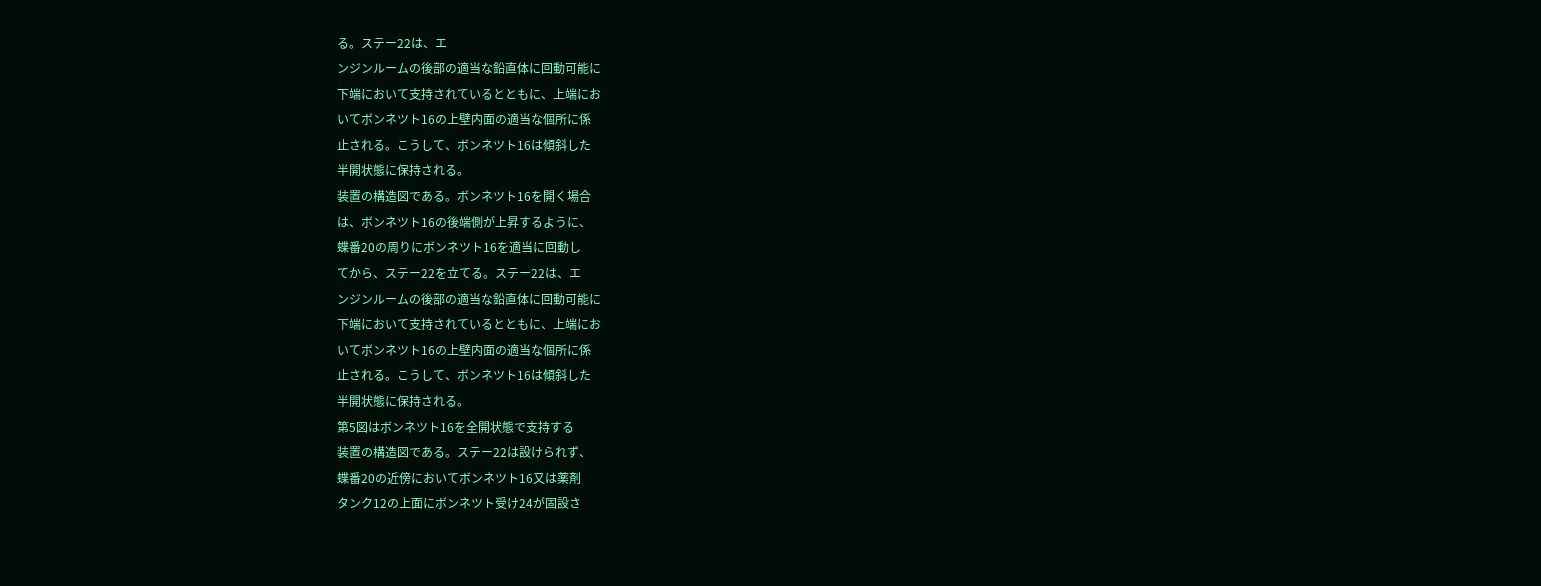る。ステー22は、エ
ンジンルームの後部の適当な鉛直体に回動可能に
下端において支持されているとともに、上端にお
いてボンネツト16の上壁内面の適当な個所に係
止される。こうして、ボンネツト16は傾斜した
半開状態に保持される。
装置の構造図である。ボンネツト16を開く場合
は、ボンネツト16の後端側が上昇するように、
蝶番20の周りにボンネツト16を適当に回動し
てから、ステー22を立てる。ステー22は、エ
ンジンルームの後部の適当な鉛直体に回動可能に
下端において支持されているとともに、上端にお
いてボンネツト16の上壁内面の適当な個所に係
止される。こうして、ボンネツト16は傾斜した
半開状態に保持される。
第5図はボンネツト16を全開状態で支持する
装置の構造図である。ステー22は設けられず、
蝶番20の近傍においてボンネツト16又は薬剤
タンク12の上面にボンネツト受け24が固設さ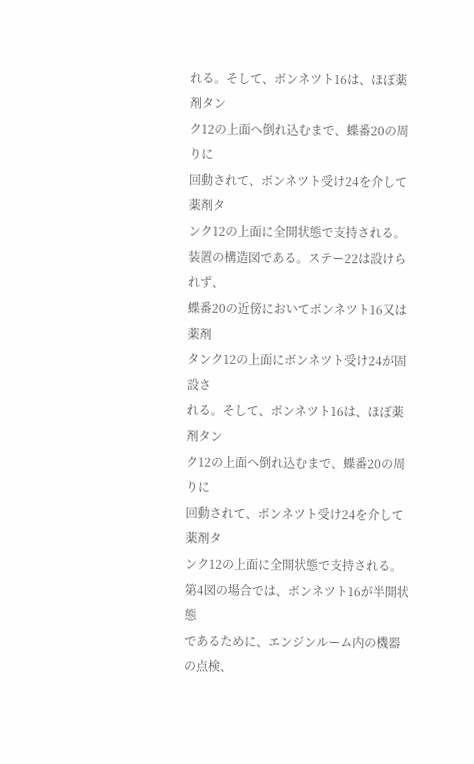れる。そして、ボンネツト16は、ほぼ薬剤タン
ク12の上面へ倒れ込むまで、蝶番20の周りに
回動されて、ボンネツト受け24を介して薬剤タ
ンク12の上面に全開状態で支持される。
装置の構造図である。ステー22は設けられず、
蝶番20の近傍においてボンネツト16又は薬剤
タンク12の上面にボンネツト受け24が固設さ
れる。そして、ボンネツト16は、ほぼ薬剤タン
ク12の上面へ倒れ込むまで、蝶番20の周りに
回動されて、ボンネツト受け24を介して薬剤タ
ンク12の上面に全開状態で支持される。
第4図の場合では、ボンネツト16が半開状態
であるために、エンジンルーム内の機器の点検、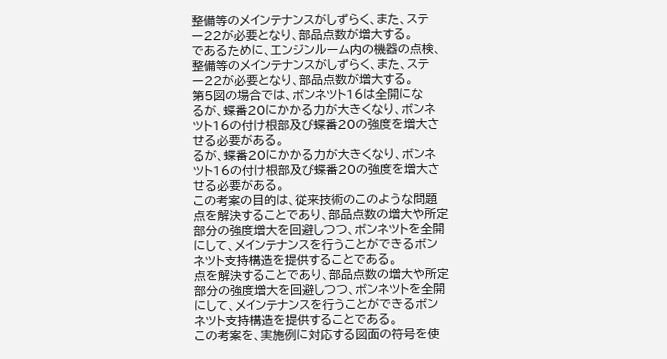整備等のメインテナンスがしずらく、また、ステ
ー22が必要となり、部品点数が増大する。
であるために、エンジンルーム内の機器の点検、
整備等のメインテナンスがしずらく、また、ステ
ー22が必要となり、部品点数が増大する。
第5図の場合では、ボンネツト16は全開にな
るが、蝶番20にかかる力が大きくなり、ボンネ
ツト16の付け根部及び蝶番20の強度を増大さ
せる必要がある。
るが、蝶番20にかかる力が大きくなり、ボンネ
ツト16の付け根部及び蝶番20の強度を増大さ
せる必要がある。
この考案の目的は、従来技術のこのような問題
点を解決することであり、部品点数の増大や所定
部分の強度増大を回避しつつ、ボンネツトを全開
にして、メインテナンスを行うことができるボン
ネツト支持構造を提供することである。
点を解決することであり、部品点数の増大や所定
部分の強度増大を回避しつつ、ボンネツトを全開
にして、メインテナンスを行うことができるボン
ネツト支持構造を提供することである。
この考案を、実施例に対応する図面の符号を使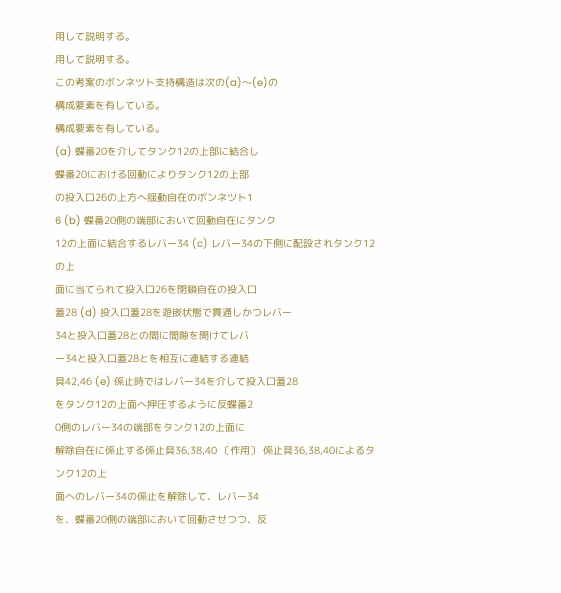用して説明する。
用して説明する。
この考案のボンネツト支持構造は次の(a)〜(e)の
構成要素を有している。
構成要素を有している。
(a) 蝶番20を介してタンク12の上部に結合し
蝶番20における回動によりタンク12の上部
の投入口26の上方へ揺動自在のボンネツト1
6 (b) 蝶番20側の端部において回動自在にタンク
12の上面に結合するレバー34 (c) レバー34の下側に配設されタンク12の上
面に当てられて投入口26を閉鎖自在の投入口
蓋28 (d) 投入口蓋28を遊嵌状態で貫通しかつレバー
34と投入口蓋28との間に間隙を開けてレバ
ー34と投入口蓋28とを相互に連結する連結
具42,46 (e) 係止時ではレバー34を介して投入口蓋28
をタンク12の上面へ押圧するように反蝶番2
0側のレバー34の端部をタンク12の上面に
解除自在に係止する係止具36,38,40 〔作用〕 係止具36,38,40によるタンク12の上
面へのレバー34の係止を解除して、レバー34
を、蝶番20側の端部において回動させつつ、反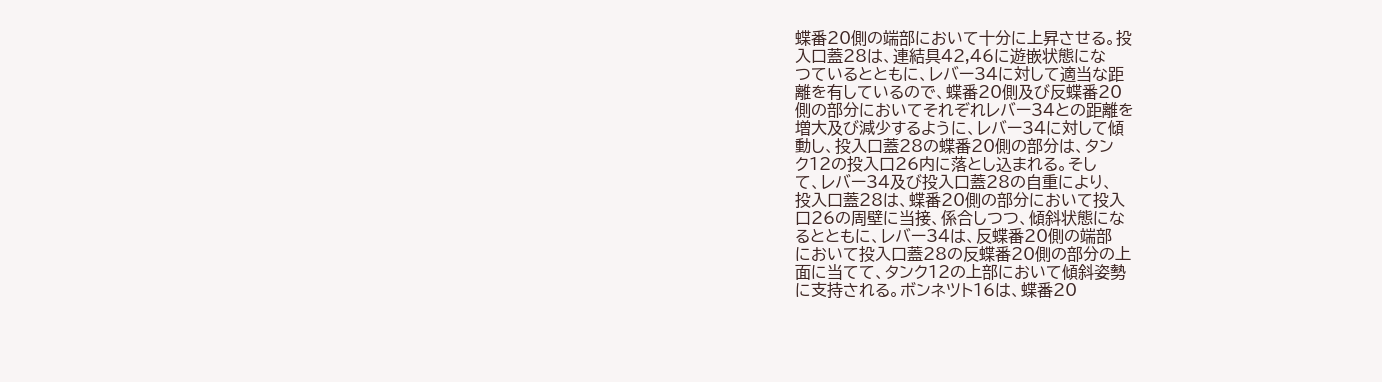蝶番20側の端部において十分に上昇させる。投
入口蓋28は、連結具42,46に遊嵌状態にな
つているとともに、レバー34に対して適当な距
離を有しているので、蝶番20側及び反蝶番20
側の部分においてそれぞれレバー34との距離を
増大及び減少するように、レバー34に対して傾
動し、投入口蓋28の蝶番20側の部分は、タン
ク12の投入口26内に落とし込まれる。そし
て、レバー34及び投入口蓋28の自重により、
投入口蓋28は、蝶番20側の部分において投入
口26の周壁に当接、係合しつつ、傾斜状態にな
るとともに、レバー34は、反蝶番20側の端部
において投入口蓋28の反蝶番20側の部分の上
面に当てて、タンク12の上部において傾斜姿勢
に支持される。ボンネツト16は、蝶番20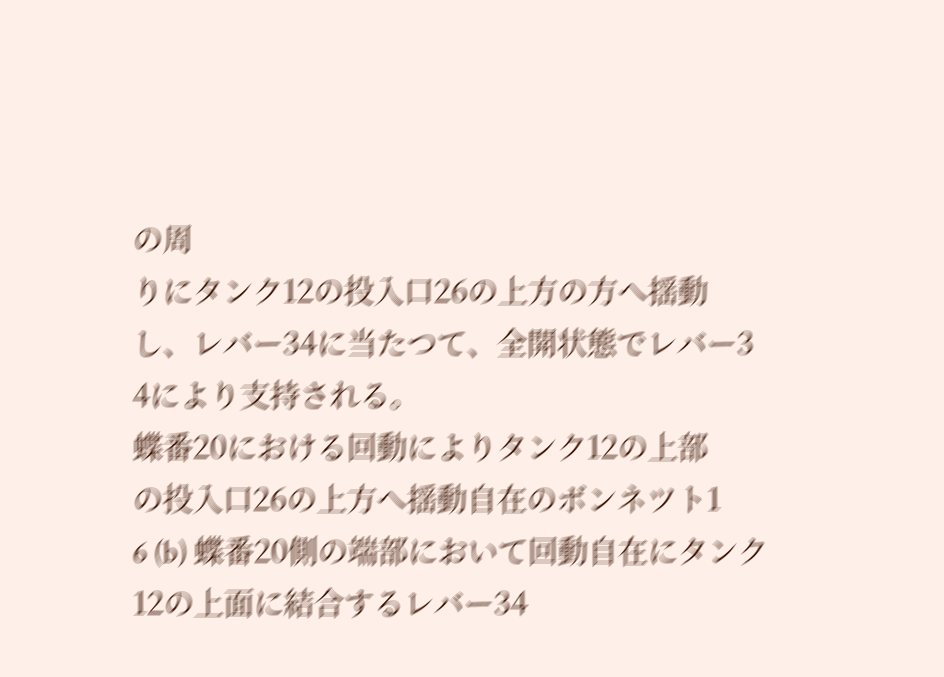の周
りにタンク12の投入口26の上方の方へ揺動
し、レバー34に当たつて、全開状態でレバー3
4により支持される。
蝶番20における回動によりタンク12の上部
の投入口26の上方へ揺動自在のボンネツト1
6 (b) 蝶番20側の端部において回動自在にタンク
12の上面に結合するレバー34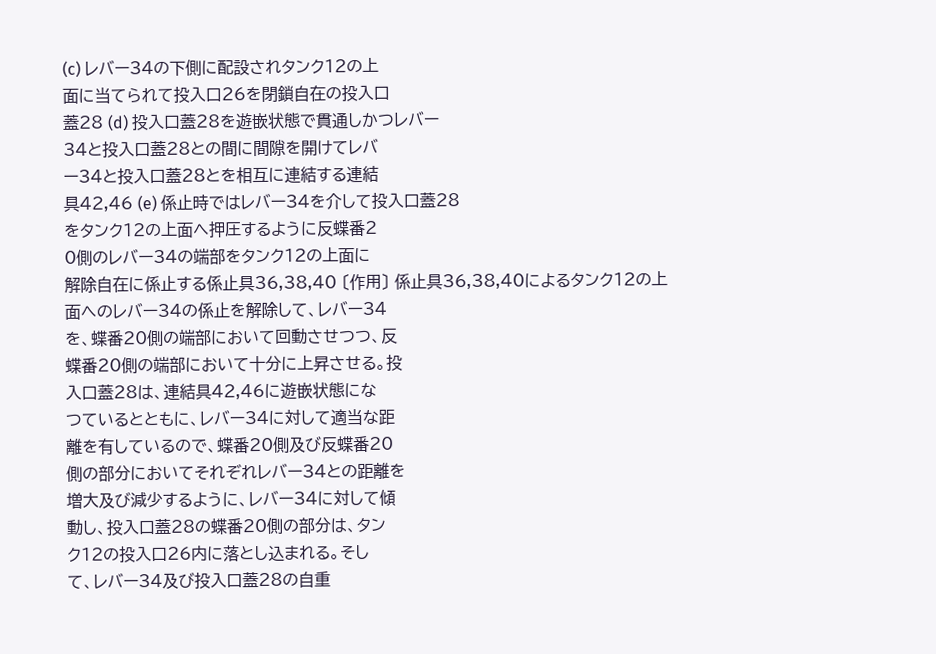(c) レバー34の下側に配設されタンク12の上
面に当てられて投入口26を閉鎖自在の投入口
蓋28 (d) 投入口蓋28を遊嵌状態で貫通しかつレバー
34と投入口蓋28との間に間隙を開けてレバ
ー34と投入口蓋28とを相互に連結する連結
具42,46 (e) 係止時ではレバー34を介して投入口蓋28
をタンク12の上面へ押圧するように反蝶番2
0側のレバー34の端部をタンク12の上面に
解除自在に係止する係止具36,38,40 〔作用〕 係止具36,38,40によるタンク12の上
面へのレバー34の係止を解除して、レバー34
を、蝶番20側の端部において回動させつつ、反
蝶番20側の端部において十分に上昇させる。投
入口蓋28は、連結具42,46に遊嵌状態にな
つているとともに、レバー34に対して適当な距
離を有しているので、蝶番20側及び反蝶番20
側の部分においてそれぞれレバー34との距離を
増大及び減少するように、レバー34に対して傾
動し、投入口蓋28の蝶番20側の部分は、タン
ク12の投入口26内に落とし込まれる。そし
て、レバー34及び投入口蓋28の自重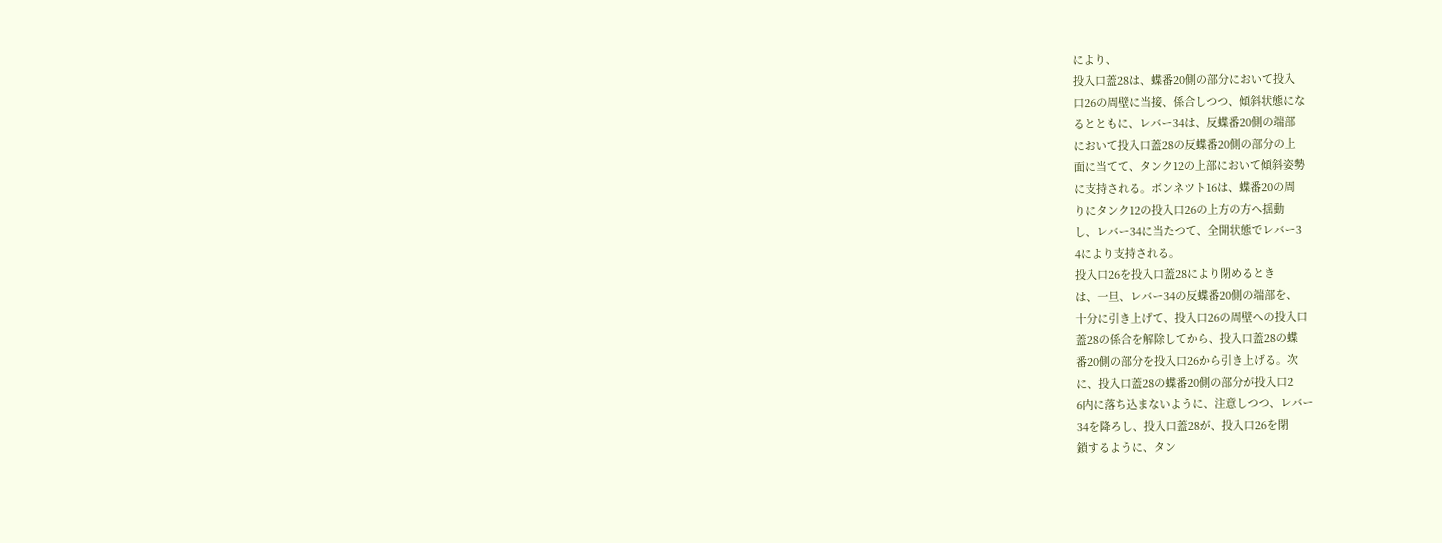により、
投入口蓋28は、蝶番20側の部分において投入
口26の周壁に当接、係合しつつ、傾斜状態にな
るとともに、レバー34は、反蝶番20側の端部
において投入口蓋28の反蝶番20側の部分の上
面に当てて、タンク12の上部において傾斜姿勢
に支持される。ボンネツト16は、蝶番20の周
りにタンク12の投入口26の上方の方へ揺動
し、レバー34に当たつて、全開状態でレバー3
4により支持される。
投入口26を投入口蓋28により閉めるとき
は、一旦、レバー34の反蝶番20側の端部を、
十分に引き上げて、投入口26の周壁への投入口
蓋28の係合を解除してから、投入口蓋28の蝶
番20側の部分を投入口26から引き上げる。次
に、投入口蓋28の蝶番20側の部分が投入口2
6内に落ち込まないように、注意しつつ、レバー
34を降ろし、投入口蓋28が、投入口26を閉
鎖するように、タン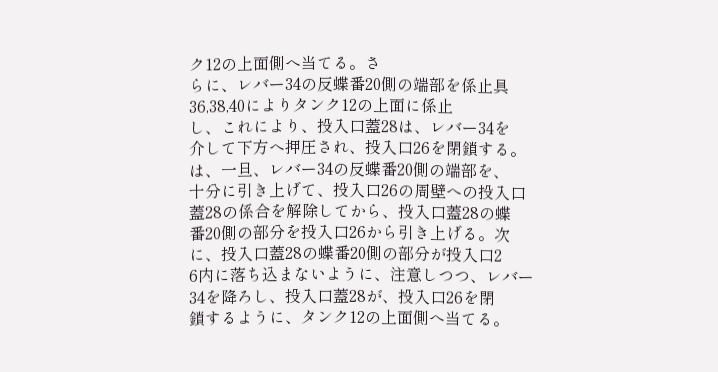ク12の上面側へ当てる。さ
らに、レバー34の反蝶番20側の端部を係止具
36,38,40によりタンク12の上面に係止
し、これにより、投入口蓋28は、レバー34を
介して下方へ押圧され、投入口26を閉鎖する。
は、一旦、レバー34の反蝶番20側の端部を、
十分に引き上げて、投入口26の周壁への投入口
蓋28の係合を解除してから、投入口蓋28の蝶
番20側の部分を投入口26から引き上げる。次
に、投入口蓋28の蝶番20側の部分が投入口2
6内に落ち込まないように、注意しつつ、レバー
34を降ろし、投入口蓋28が、投入口26を閉
鎖するように、タンク12の上面側へ当てる。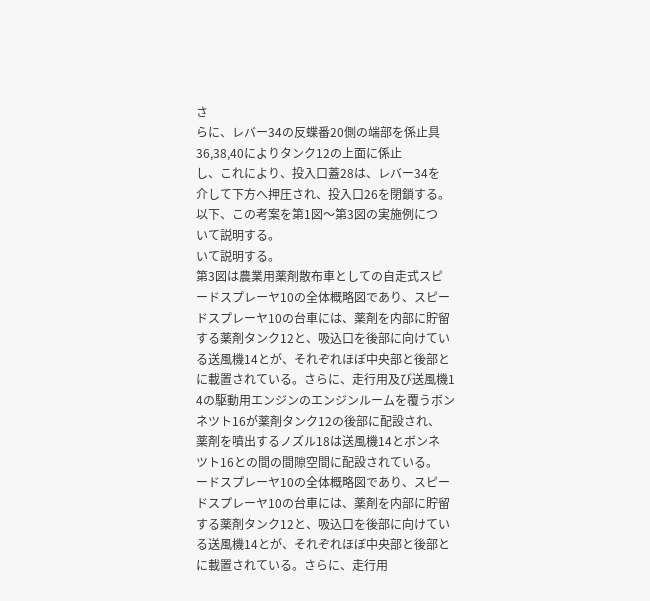さ
らに、レバー34の反蝶番20側の端部を係止具
36,38,40によりタンク12の上面に係止
し、これにより、投入口蓋28は、レバー34を
介して下方へ押圧され、投入口26を閉鎖する。
以下、この考案を第1図〜第3図の実施例につ
いて説明する。
いて説明する。
第3図は農業用薬剤散布車としての自走式スピ
ードスプレーヤ10の全体概略図であり、スピー
ドスプレーヤ10の台車には、薬剤を内部に貯留
する薬剤タンク12と、吸込口を後部に向けてい
る送風機14とが、それぞれほぼ中央部と後部と
に載置されている。さらに、走行用及び送風機1
4の駆動用エンジンのエンジンルームを覆うボン
ネツト16が薬剤タンク12の後部に配設され、
薬剤を噴出するノズル18は送風機14とボンネ
ツト16との間の間隙空間に配設されている。
ードスプレーヤ10の全体概略図であり、スピー
ドスプレーヤ10の台車には、薬剤を内部に貯留
する薬剤タンク12と、吸込口を後部に向けてい
る送風機14とが、それぞれほぼ中央部と後部と
に載置されている。さらに、走行用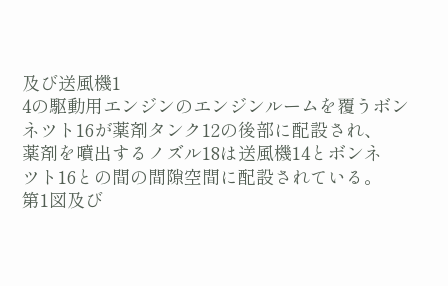及び送風機1
4の駆動用エンジンのエンジンルームを覆うボン
ネツト16が薬剤タンク12の後部に配設され、
薬剤を噴出するノズル18は送風機14とボンネ
ツト16との間の間隙空間に配設されている。
第1図及び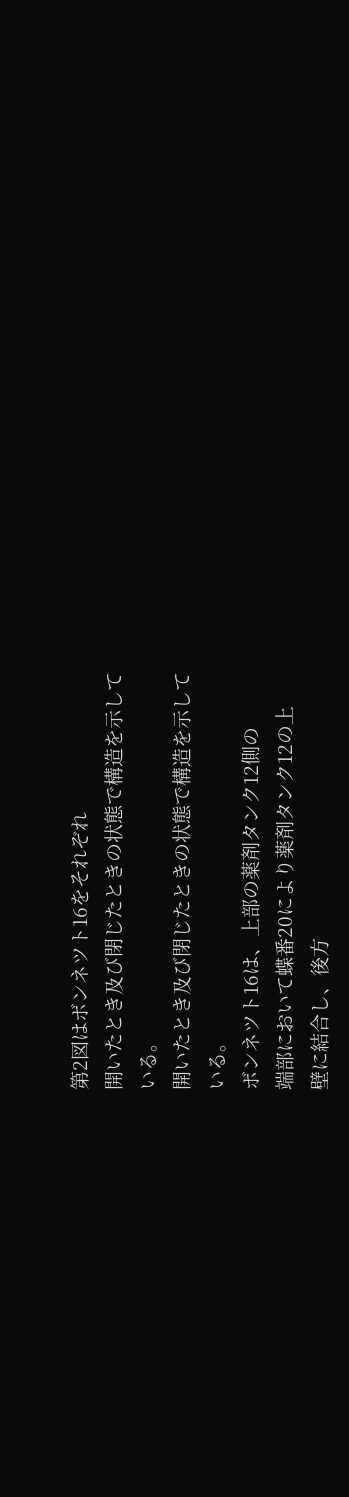第2図はボンネツト16をそれぞれ
開いたとき及び閉じたときの状態で構造を示して
いる。
開いたとき及び閉じたときの状態で構造を示して
いる。
ボンネツト16は、上部の薬剤タンク12側の
端部において蝶番20により薬剤タンク12の上
壁に結合し、後方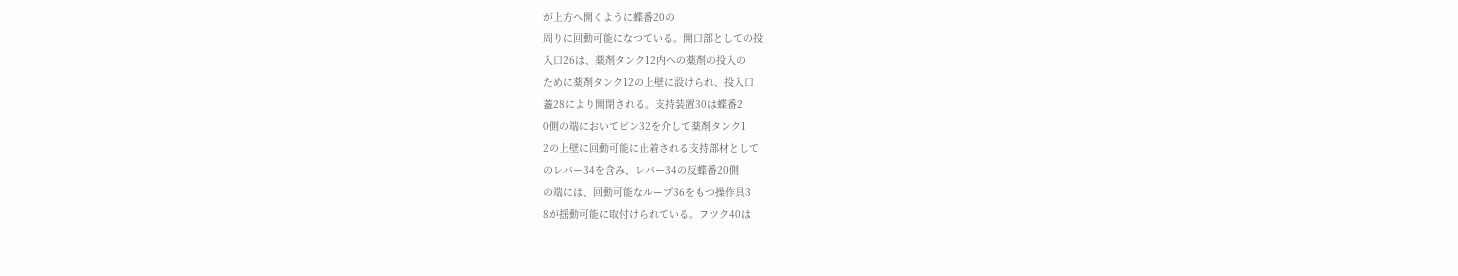が上方へ開くように蝶番20の
周りに回動可能になつている。開口部としての投
入口26は、薬剤タンク12内への薬剤の投入の
ために薬剤タンク12の上壁に設けられ、投入口
蓋28により開閉される。支持装置30は蝶番2
0側の端においてピン32を介して薬剤タンク1
2の上壁に回動可能に止着される支持部材として
のレバー34を含み、レバー34の反蝶番20側
の端には、回動可能なループ36をもつ操作具3
8が揺動可能に取付けられている。フツク40は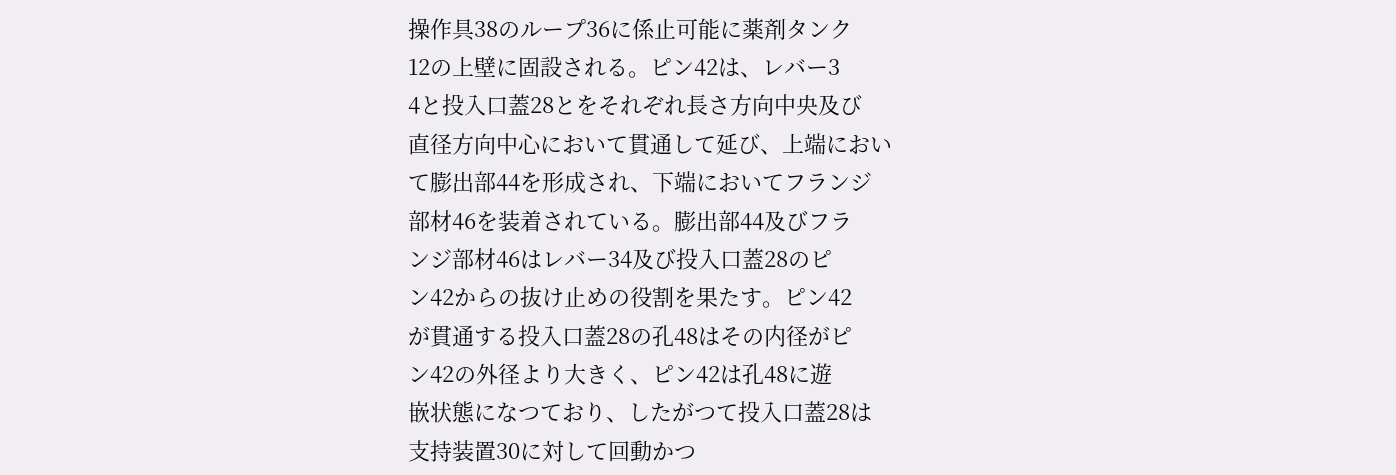操作具38のループ36に係止可能に薬剤タンク
12の上壁に固設される。ピン42は、レバー3
4と投入口蓋28とをそれぞれ長さ方向中央及び
直径方向中心において貫通して延び、上端におい
て膨出部44を形成され、下端においてフランジ
部材46を装着されている。膨出部44及びフラ
ンジ部材46はレバー34及び投入口蓋28のピ
ン42からの抜け止めの役割を果たす。ピン42
が貫通する投入口蓋28の孔48はその内径がピ
ン42の外径より大きく、ピン42は孔48に遊
嵌状態になつており、したがつて投入口蓋28は
支持装置30に対して回動かつ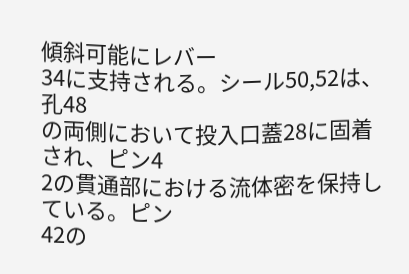傾斜可能にレバー
34に支持される。シール50,52は、孔48
の両側において投入口蓋28に固着され、ピン4
2の貫通部における流体密を保持している。ピン
42の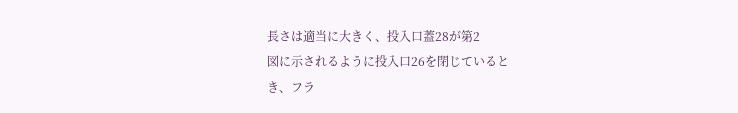長さは適当に大きく、投入口蓋28が第2
図に示されるように投入口26を閉じていると
き、フラ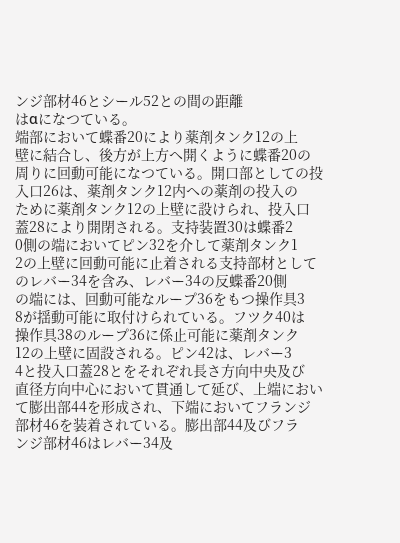ンジ部材46とシール52との間の距離
はαになつている。
端部において蝶番20により薬剤タンク12の上
壁に結合し、後方が上方へ開くように蝶番20の
周りに回動可能になつている。開口部としての投
入口26は、薬剤タンク12内への薬剤の投入の
ために薬剤タンク12の上壁に設けられ、投入口
蓋28により開閉される。支持装置30は蝶番2
0側の端においてピン32を介して薬剤タンク1
2の上壁に回動可能に止着される支持部材として
のレバー34を含み、レバー34の反蝶番20側
の端には、回動可能なループ36をもつ操作具3
8が揺動可能に取付けられている。フツク40は
操作具38のループ36に係止可能に薬剤タンク
12の上壁に固設される。ピン42は、レバー3
4と投入口蓋28とをそれぞれ長さ方向中央及び
直径方向中心において貫通して延び、上端におい
て膨出部44を形成され、下端においてフランジ
部材46を装着されている。膨出部44及びフラ
ンジ部材46はレバー34及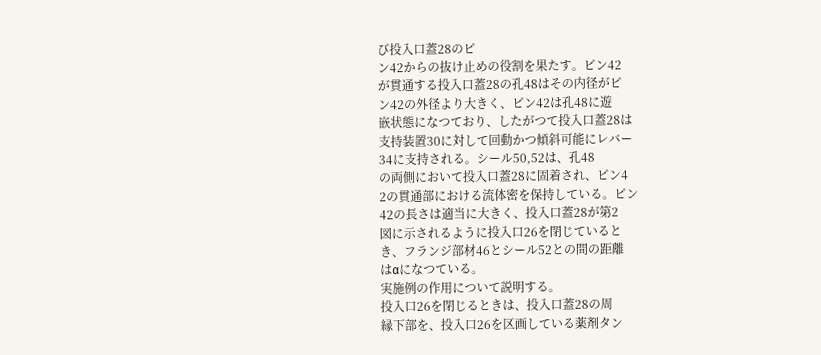び投入口蓋28のピ
ン42からの抜け止めの役割を果たす。ピン42
が貫通する投入口蓋28の孔48はその内径がピ
ン42の外径より大きく、ピン42は孔48に遊
嵌状態になつており、したがつて投入口蓋28は
支持装置30に対して回動かつ傾斜可能にレバー
34に支持される。シール50,52は、孔48
の両側において投入口蓋28に固着され、ピン4
2の貫通部における流体密を保持している。ピン
42の長さは適当に大きく、投入口蓋28が第2
図に示されるように投入口26を閉じていると
き、フランジ部材46とシール52との間の距離
はαになつている。
実施例の作用について説明する。
投入口26を閉じるときは、投入口蓋28の周
縁下部を、投入口26を区画している薬剤タン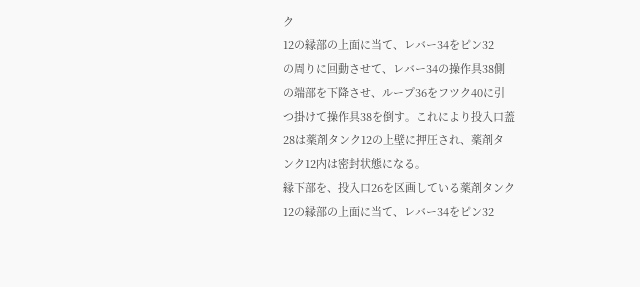ク
12の縁部の上面に当て、レバー34をピン32
の周りに回動させて、レバー34の操作具38側
の端部を下降させ、ループ36をフツク40に引
つ掛けて操作具38を倒す。これにより投入口蓋
28は薬剤タンク12の上壁に押圧され、薬剤タ
ンク12内は密封状態になる。
縁下部を、投入口26を区画している薬剤タンク
12の縁部の上面に当て、レバー34をピン32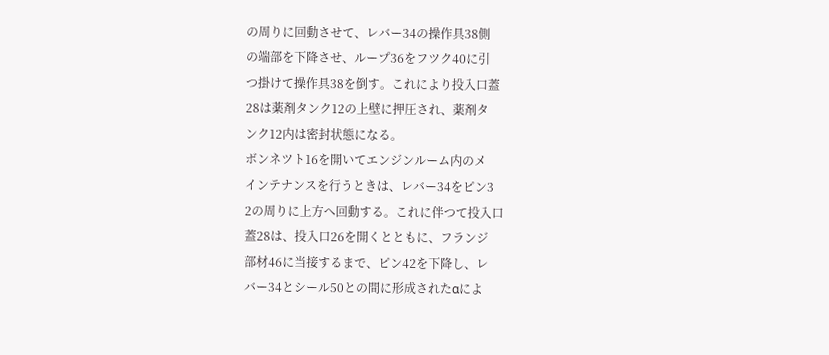の周りに回動させて、レバー34の操作具38側
の端部を下降させ、ループ36をフツク40に引
つ掛けて操作具38を倒す。これにより投入口蓋
28は薬剤タンク12の上壁に押圧され、薬剤タ
ンク12内は密封状態になる。
ボンネツト16を開いてエンジンルーム内のメ
インテナンスを行うときは、レバー34をピン3
2の周りに上方へ回動する。これに伴つて投入口
蓋28は、投入口26を開くとともに、フランジ
部材46に当接するまで、ピン42を下降し、レ
バー34とシール50との間に形成されたαによ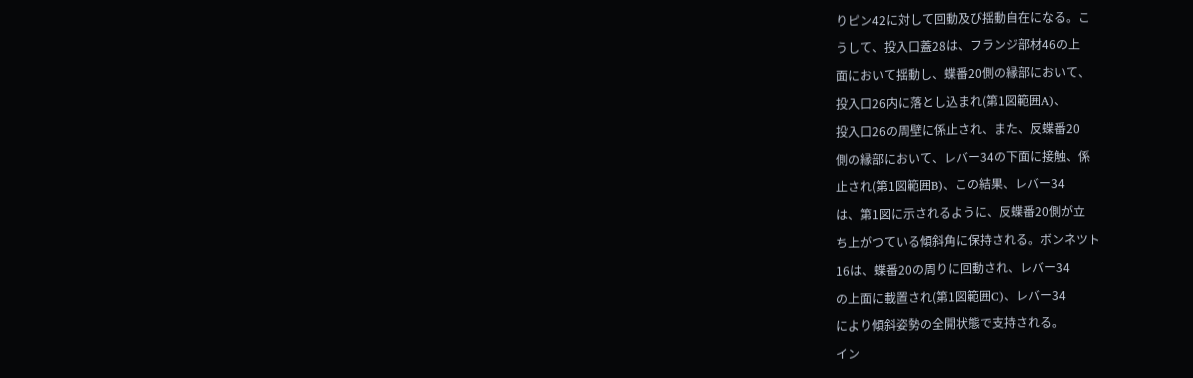りピン42に対して回動及び揺動自在になる。こ
うして、投入口蓋28は、フランジ部材46の上
面において揺動し、蝶番20側の縁部において、
投入口26内に落とし込まれ(第1図範囲A)、
投入口26の周壁に係止され、また、反蝶番20
側の縁部において、レバー34の下面に接触、係
止され(第1図範囲B)、この結果、レバー34
は、第1図に示されるように、反蝶番20側が立
ち上がつている傾斜角に保持される。ボンネツト
16は、蝶番20の周りに回動され、レバー34
の上面に載置され(第1図範囲C)、レバー34
により傾斜姿勢の全開状態で支持される。
イン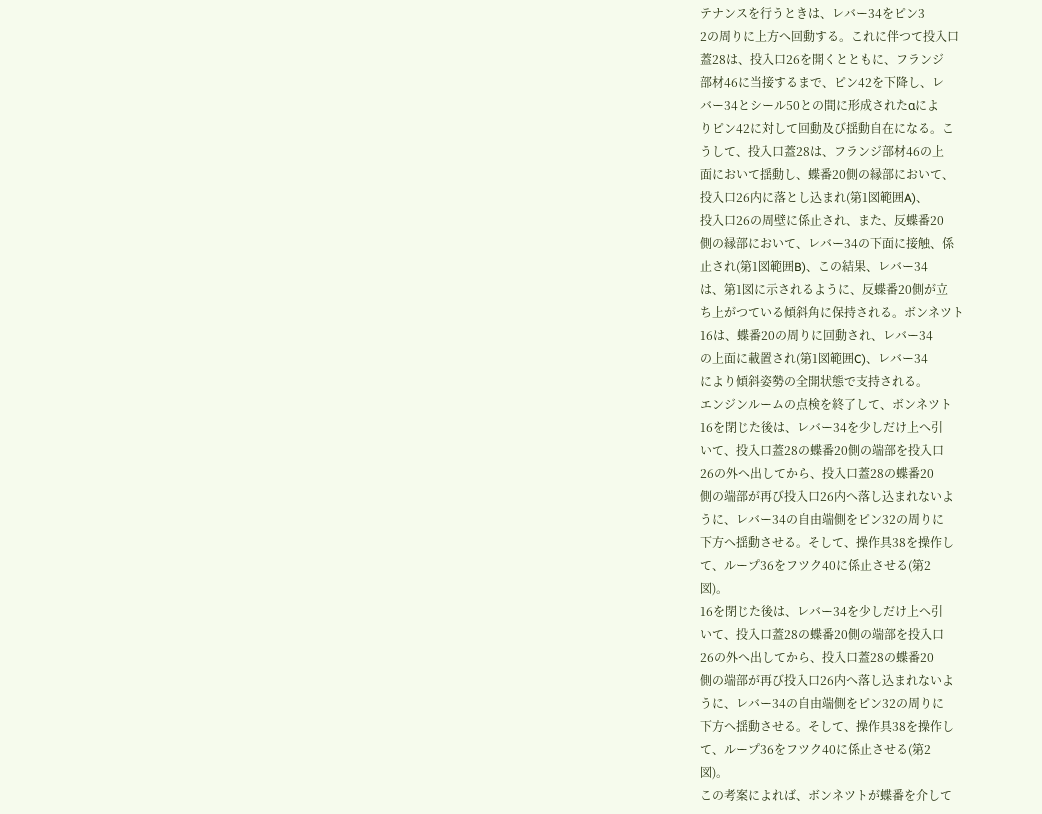テナンスを行うときは、レバー34をピン3
2の周りに上方へ回動する。これに伴つて投入口
蓋28は、投入口26を開くとともに、フランジ
部材46に当接するまで、ピン42を下降し、レ
バー34とシール50との間に形成されたαによ
りピン42に対して回動及び揺動自在になる。こ
うして、投入口蓋28は、フランジ部材46の上
面において揺動し、蝶番20側の縁部において、
投入口26内に落とし込まれ(第1図範囲A)、
投入口26の周壁に係止され、また、反蝶番20
側の縁部において、レバー34の下面に接触、係
止され(第1図範囲B)、この結果、レバー34
は、第1図に示されるように、反蝶番20側が立
ち上がつている傾斜角に保持される。ボンネツト
16は、蝶番20の周りに回動され、レバー34
の上面に載置され(第1図範囲C)、レバー34
により傾斜姿勢の全開状態で支持される。
エンジンルームの点検を終了して、ボンネツト
16を閉じた後は、レバー34を少しだけ上へ引
いて、投入口蓋28の蝶番20側の端部を投入口
26の外へ出してから、投入口蓋28の蝶番20
側の端部が再び投入口26内へ落し込まれないよ
うに、レバー34の自由端側をピン32の周りに
下方へ揺動させる。そして、操作具38を操作し
て、ループ36をフツク40に係止させる(第2
図)。
16を閉じた後は、レバー34を少しだけ上へ引
いて、投入口蓋28の蝶番20側の端部を投入口
26の外へ出してから、投入口蓋28の蝶番20
側の端部が再び投入口26内へ落し込まれないよ
うに、レバー34の自由端側をピン32の周りに
下方へ揺動させる。そして、操作具38を操作し
て、ループ36をフツク40に係止させる(第2
図)。
この考案によれば、ボンネツトが蝶番を介して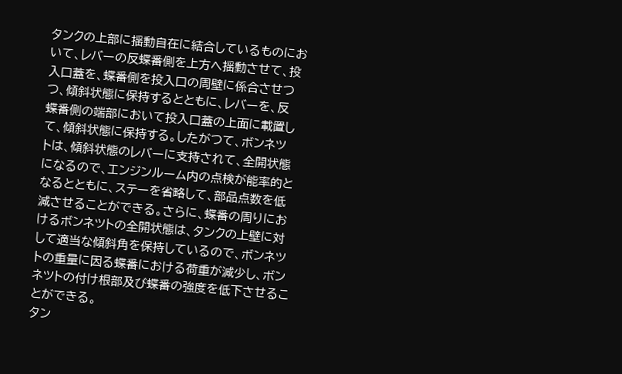タンクの上部に揺動自在に結合しているものにお
いて、レバーの反蝶番側を上方へ揺動させて、投
入口蓋を、蝶番側を投入口の周壁に係合させつ
つ、傾斜状態に保持するとともに、レバーを、反
蝶番側の端部において投入口蓋の上面に載置し
て、傾斜状態に保持する。したがつて、ボンネツ
トは、傾斜状態のレバーに支持されて、全開状態
になるので、エンジンルーム内の点検が能率的と
なるとともに、ステーを省略して、部品点数を低
減させることができる。さらに、蝶番の周りにお
けるボンネツトの全開状態は、タンクの上壁に対
して適当な傾斜角を保持しているので、ボンネツ
トの重量に因る蝶番における荷重が減少し、ボン
ネツトの付け根部及び蝶番の強度を低下させるこ
とができる。
タン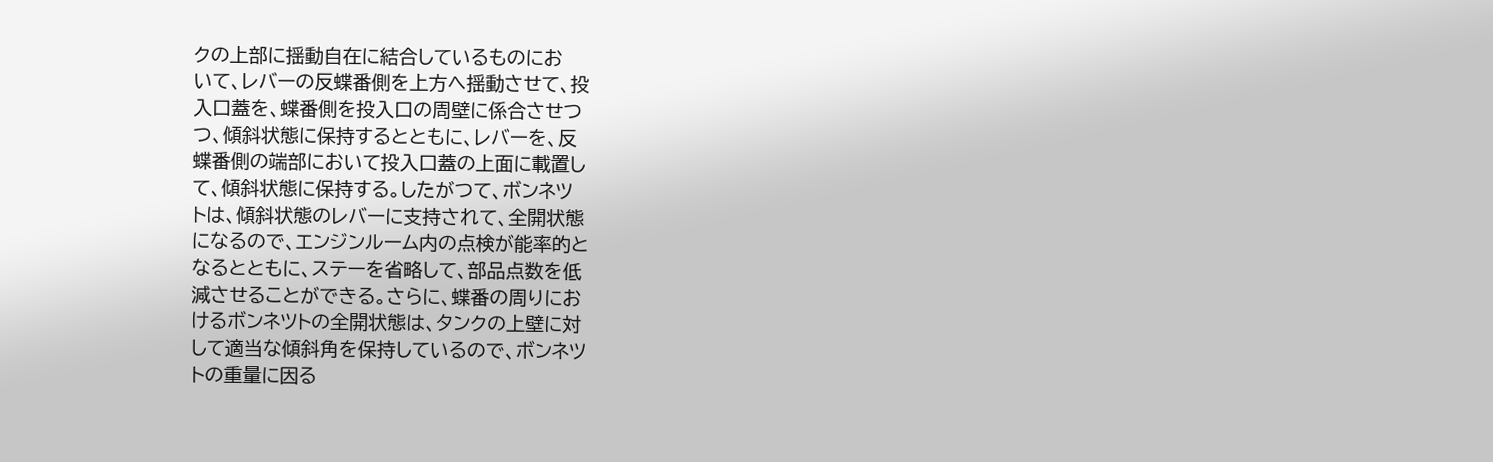クの上部に揺動自在に結合しているものにお
いて、レバーの反蝶番側を上方へ揺動させて、投
入口蓋を、蝶番側を投入口の周壁に係合させつ
つ、傾斜状態に保持するとともに、レバーを、反
蝶番側の端部において投入口蓋の上面に載置し
て、傾斜状態に保持する。したがつて、ボンネツ
トは、傾斜状態のレバーに支持されて、全開状態
になるので、エンジンルーム内の点検が能率的と
なるとともに、ステーを省略して、部品点数を低
減させることができる。さらに、蝶番の周りにお
けるボンネツトの全開状態は、タンクの上壁に対
して適当な傾斜角を保持しているので、ボンネツ
トの重量に因る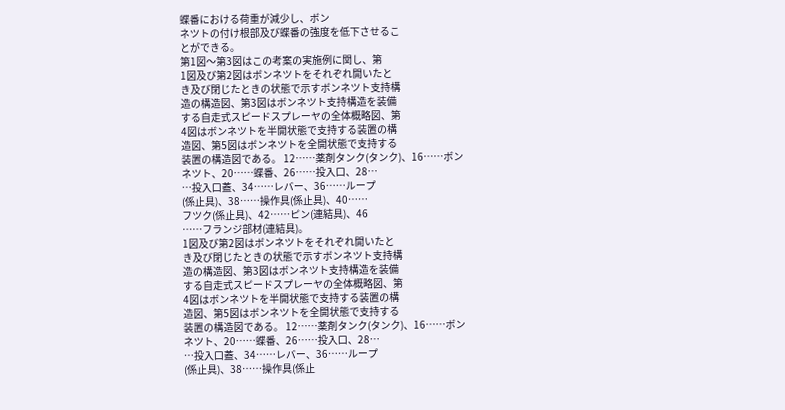蝶番における荷重が減少し、ボン
ネツトの付け根部及び蝶番の強度を低下させるこ
とができる。
第1図〜第3図はこの考案の実施例に関し、第
1図及び第2図はボンネツトをそれぞれ開いたと
き及び閉じたときの状態で示すボンネツト支持構
造の構造図、第3図はボンネツト支持構造を装備
する自走式スピードスプレーヤの全体概略図、第
4図はボンネツトを半開状態で支持する装置の構
造図、第5図はボンネツトを全開状態で支持する
装置の構造図である。 12……薬剤タンク(タンク)、16……ボン
ネツト、20……蝶番、26……投入口、28…
…投入口蓋、34……レバー、36……ループ
(係止具)、38……操作具(係止具)、40……
フツク(係止具)、42……ピン(連結具)、46
……フランジ部材(連結具)。
1図及び第2図はボンネツトをそれぞれ開いたと
き及び閉じたときの状態で示すボンネツト支持構
造の構造図、第3図はボンネツト支持構造を装備
する自走式スピードスプレーヤの全体概略図、第
4図はボンネツトを半開状態で支持する装置の構
造図、第5図はボンネツトを全開状態で支持する
装置の構造図である。 12……薬剤タンク(タンク)、16……ボン
ネツト、20……蝶番、26……投入口、28…
…投入口蓋、34……レバー、36……ループ
(係止具)、38……操作具(係止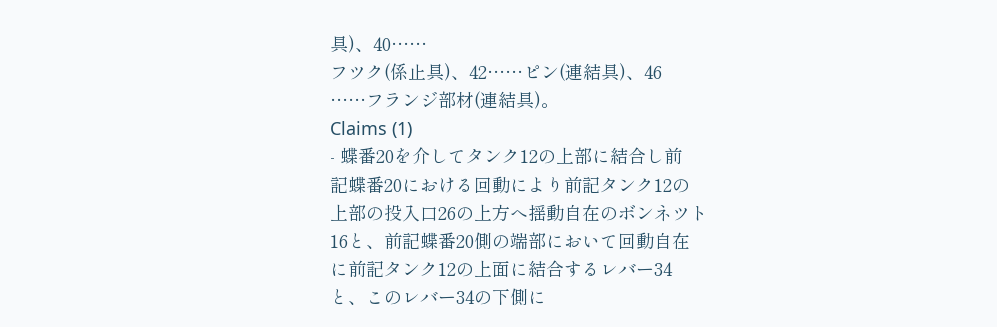具)、40……
フツク(係止具)、42……ピン(連結具)、46
……フランジ部材(連結具)。
Claims (1)
- 蝶番20を介してタンク12の上部に結合し前
記蝶番20における回動により前記タンク12の
上部の投入口26の上方へ揺動自在のボンネツト
16と、前記蝶番20側の端部において回動自在
に前記タンク12の上面に結合するレバー34
と、このレバー34の下側に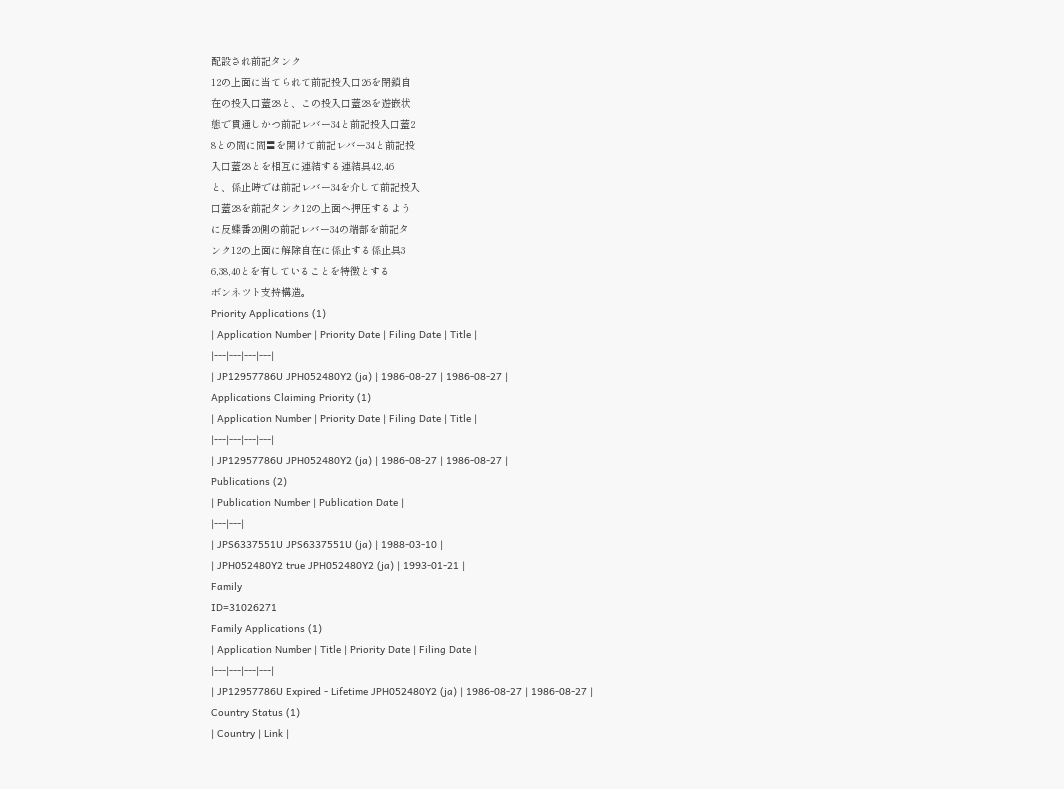配設され前記タンク
12の上面に当てられて前記投入口26を閉鎖自
在の投入口蓋28と、この投入口蓋28を遊嵌状
態で貫通しかつ前記レバー34と前記投入口蓋2
8との間に間〓を開けて前記レバー34と前記投
入口蓋28とを相互に連結する連結具42,46
と、係止時では前記レバー34を介して前記投入
口蓋28を前記タンク12の上面へ押圧するよう
に反蝶番20側の前記レバー34の端部を前記タ
ンク12の上面に解除自在に係止する係止具3
6,38,40とを有していることを特徴とする
ボンネツト支持構造。
Priority Applications (1)
| Application Number | Priority Date | Filing Date | Title |
|---|---|---|---|
| JP12957786U JPH052480Y2 (ja) | 1986-08-27 | 1986-08-27 |
Applications Claiming Priority (1)
| Application Number | Priority Date | Filing Date | Title |
|---|---|---|---|
| JP12957786U JPH052480Y2 (ja) | 1986-08-27 | 1986-08-27 |
Publications (2)
| Publication Number | Publication Date |
|---|---|
| JPS6337551U JPS6337551U (ja) | 1988-03-10 |
| JPH052480Y2 true JPH052480Y2 (ja) | 1993-01-21 |
Family
ID=31026271
Family Applications (1)
| Application Number | Title | Priority Date | Filing Date |
|---|---|---|---|
| JP12957786U Expired - Lifetime JPH052480Y2 (ja) | 1986-08-27 | 1986-08-27 |
Country Status (1)
| Country | Link |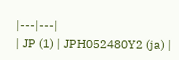|---|---|
| JP (1) | JPH052480Y2 (ja) |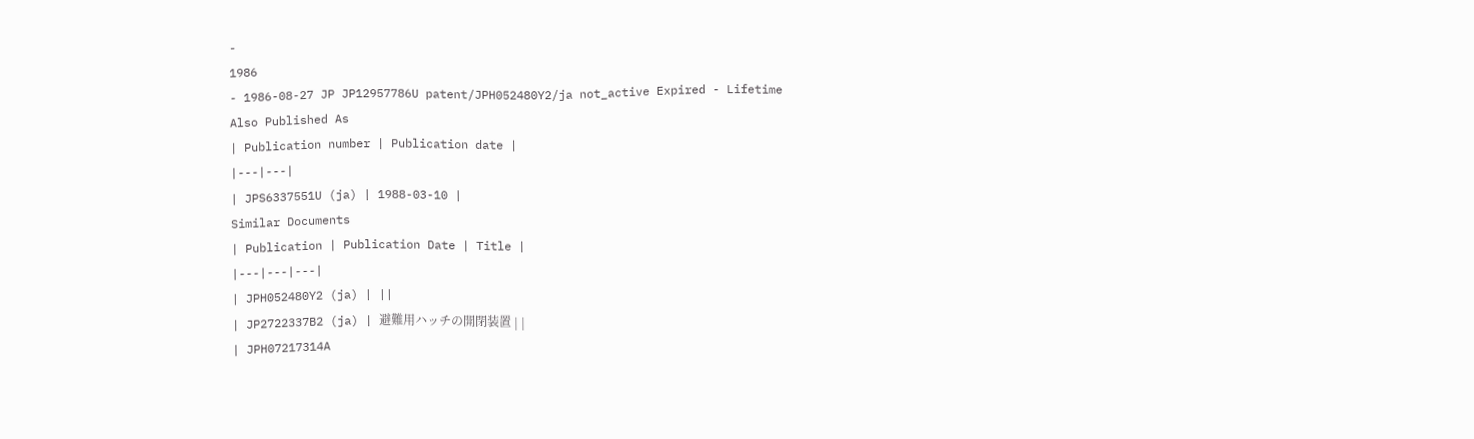-
1986
- 1986-08-27 JP JP12957786U patent/JPH052480Y2/ja not_active Expired - Lifetime
Also Published As
| Publication number | Publication date |
|---|---|
| JPS6337551U (ja) | 1988-03-10 |
Similar Documents
| Publication | Publication Date | Title |
|---|---|---|
| JPH052480Y2 (ja) | ||
| JP2722337B2 (ja) | 避難用ハッチの開閉装置 | |
| JPH07217314A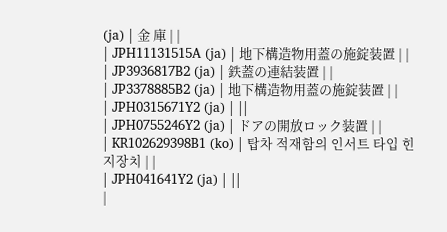(ja) | 金 庫 | |
| JPH11131515A (ja) | 地下構造物用蓋の施錠装置 | |
| JP3936817B2 (ja) | 鉄蓋の連結装置 | |
| JP3378885B2 (ja) | 地下構造物用蓋の施錠装置 | |
| JPH0315671Y2 (ja) | ||
| JPH0755246Y2 (ja) | ドアの開放ロック装置 | |
| KR102629398B1 (ko) | 탑차 적재함의 인서트 타입 힌지장치 | |
| JPH041641Y2 (ja) | ||
|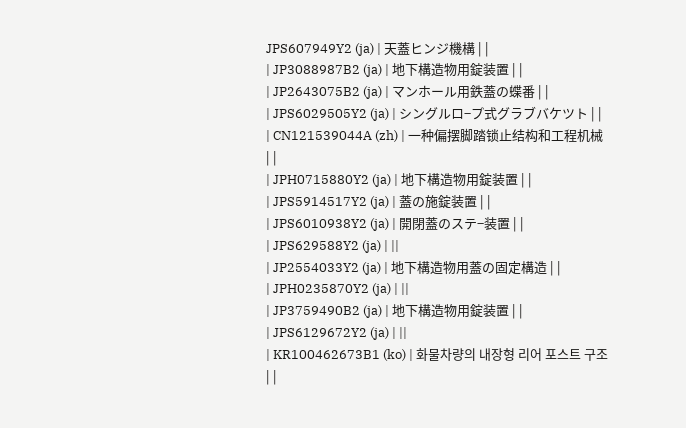JPS607949Y2 (ja) | 天蓋ヒンジ機構 | |
| JP3088987B2 (ja) | 地下構造物用錠装置 | |
| JP2643075B2 (ja) | マンホール用鉄蓋の蝶番 | |
| JPS6029505Y2 (ja) | シングルロ−プ式グラブバケツト | |
| CN121539044A (zh) | 一种偏摆脚踏锁止结构和工程机械 | |
| JPH0715880Y2 (ja) | 地下構造物用錠装置 | |
| JPS5914517Y2 (ja) | 蓋の施錠装置 | |
| JPS6010938Y2 (ja) | 開閉蓋のステ−装置 | |
| JPS629588Y2 (ja) | ||
| JP2554033Y2 (ja) | 地下構造物用蓋の固定構造 | |
| JPH0235870Y2 (ja) | ||
| JP3759490B2 (ja) | 地下構造物用錠装置 | |
| JPS6129672Y2 (ja) | ||
| KR100462673B1 (ko) | 화물차량의 내장형 리어 포스트 구조 | |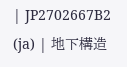| JP2702667B2 (ja) | 地下構造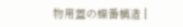物用蓋の蝶番構造 |